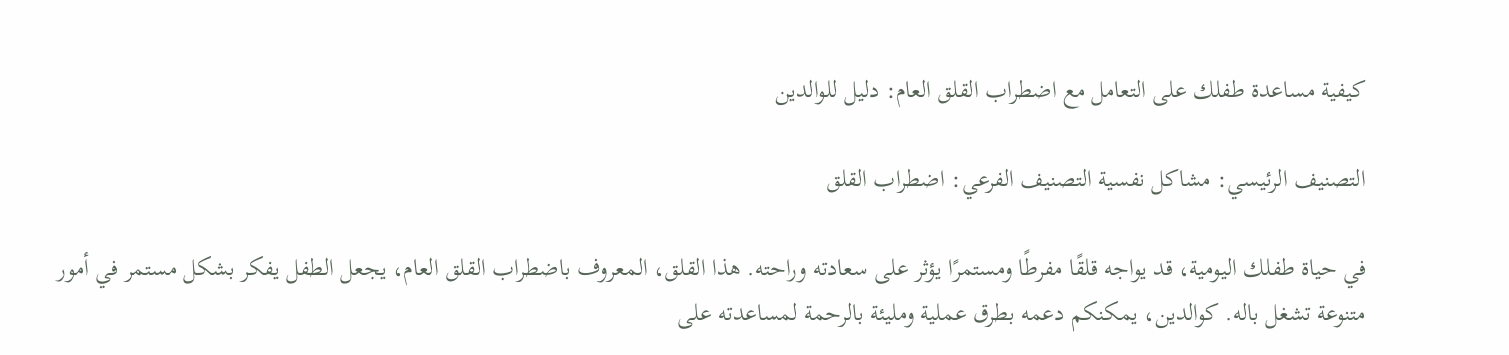كيفية مساعدة طفلك على التعامل مع اضطراب القلق العام: دليل للوالدين

التصنيف الرئيسي: مشاكل نفسية التصنيف الفرعي: اضطراب القلق

في حياة طفلك اليومية، قد يواجه قلقًا مفرطًا ومستمرًا يؤثر على سعادته وراحته. هذا القلق، المعروف باضطراب القلق العام، يجعل الطفل يفكر بشكل مستمر في أمور متنوعة تشغل باله. كوالدين، يمكنكم دعمه بطرق عملية ومليئة بالرحمة لمساعدته على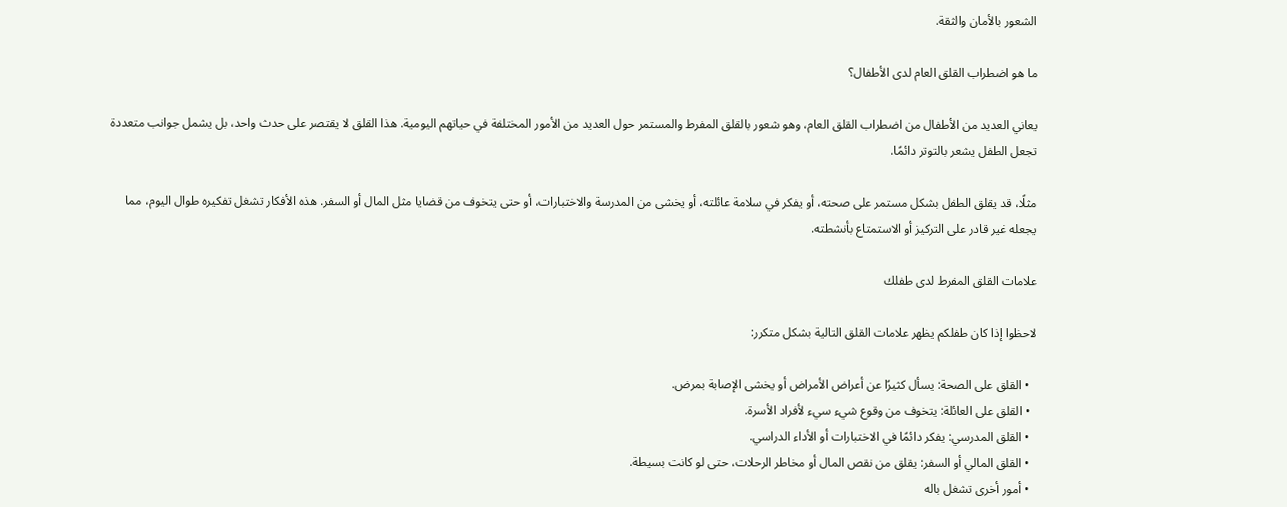الشعور بالأمان والثقة.

ما هو اضطراب القلق العام لدى الأطفال؟

يعاني العديد من الأطفال من اضطراب القلق العام، وهو شعور بالقلق المفرط والمستمر حول العديد من الأمور المختلفة في حياتهم اليومية. هذا القلق لا يقتصر على حدث واحد، بل يشمل جوانب متعددة تجعل الطفل يشعر بالتوتر دائمًا.

مثلًا، قد يقلق الطفل بشكل مستمر على صحته، أو يفكر في سلامة عائلته، أو يخشى من المدرسة والاختبارات، أو حتى يتخوف من قضايا مثل المال أو السفر. هذه الأفكار تشغل تفكيره طوال اليوم، مما يجعله غير قادر على التركيز أو الاستمتاع بأنشطته.

علامات القلق المفرط لدى طفلك

لاحظوا إذا كان طفلكم يظهر علامات القلق التالية بشكل متكرر:

  • القلق على الصحة: يسأل كثيرًا عن أعراض الأمراض أو يخشى الإصابة بمرض.
  • القلق على العائلة: يتخوف من وقوع شيء سيء لأفراد الأسرة.
  • القلق المدرسي: يفكر دائمًا في الاختبارات أو الأداء الدراسي.
  • القلق المالي أو السفر: يقلق من نقص المال أو مخاطر الرحلات، حتى لو كانت بسيطة.
  • أمور أخرى تشغل باله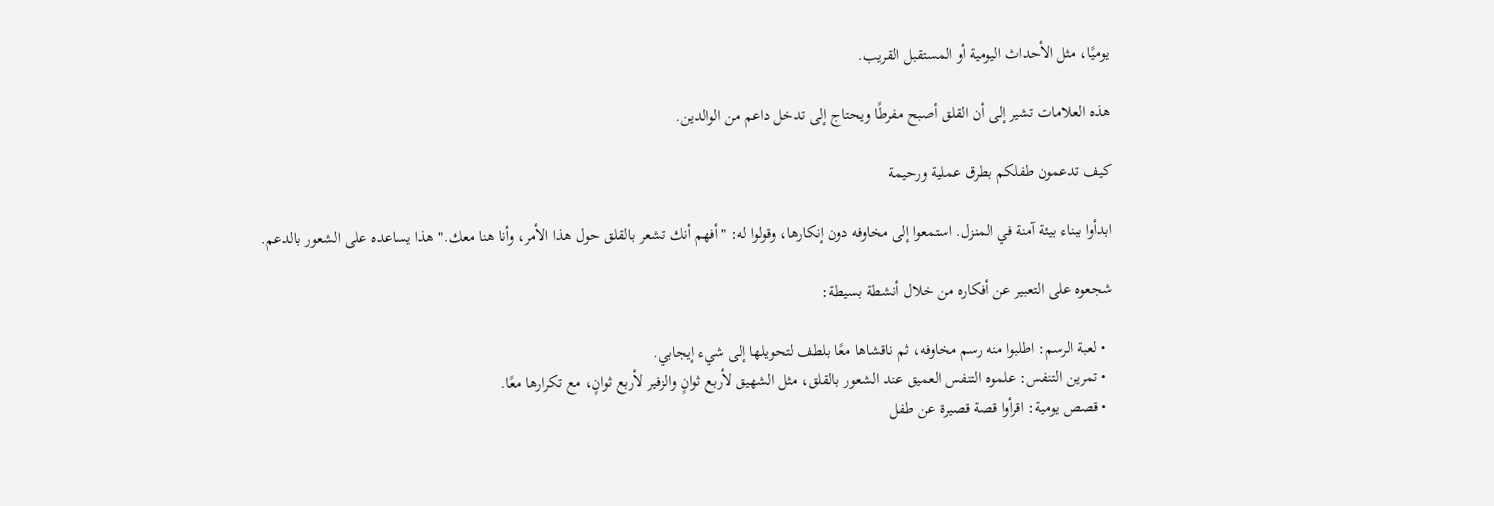يوميًا، مثل الأحداث اليومية أو المستقبل القريب.

هذه العلامات تشير إلى أن القلق أصبح مفرطًا ويحتاج إلى تدخل داعم من الوالدين.

كيف تدعمون طفلكم بطرق عملية ورحيمة

ابدأوا ببناء بيئة آمنة في المنزل. استمعوا إلى مخاوفه دون إنكارها، وقولوا له: "أفهم أنك تشعر بالقلق حول هذا الأمر، وأنا هنا معك." هذا يساعده على الشعور بالدعم.

شجعوه على التعبير عن أفكاره من خلال أنشطة بسيطة:

  • لعبة الرسم: اطلبوا منه رسم مخاوفه، ثم ناقشاها معًا بلطف لتحويلها إلى شيء إيجابي.
  • تمرين التنفس: علموه التنفس العميق عند الشعور بالقلق، مثل الشهيق لأربع ثوانٍ والزفير لأربع ثوانٍ، مع تكرارها معًا.
  • قصص يومية: اقرأوا قصة قصيرة عن طفل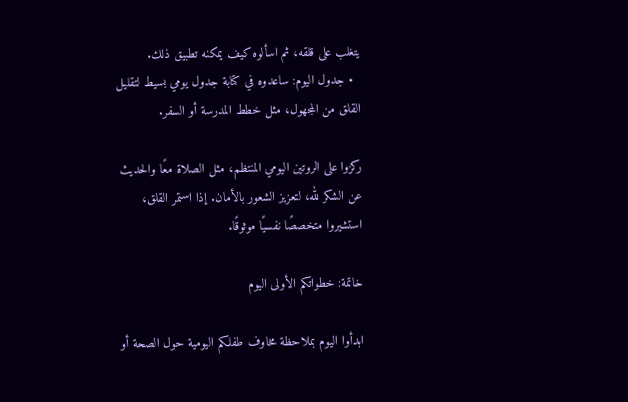يتغلب على قلقه، ثم اسألوه كيف يمكنه تطبيق ذلك.
  • جدول اليوم: ساعدوه في كتابة جدول يومي بسيط لتقليل القلق من المجهول، مثل خطط المدرسة أو السفر.

ركزوا على الروتين اليومي المنتظم، مثل الصلاة معًا والحديث عن الشكر لله، لتعزيز الشعور بالأمان. إذا استمر القلق، استشيروا متخصصًا نفسيًا موثوقًا.

خاتمة: خطواتكم الأولى اليوم

ابدأوا اليوم بملاحظة مخاوف طفلكم اليومية حول الصحة أو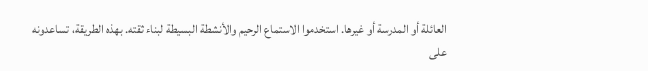العائلة أو المدرسة أو غيرها. استخدموا الاستماع الرحيم والأنشطة البسيطة لبناء ثقته. بهذه الطريقة، تساعدونه على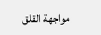مواجهة القلق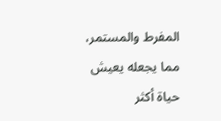المفرط والمستمر، مما يجعله يعيش حياة أكثر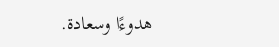هدوءًا وسعادة.